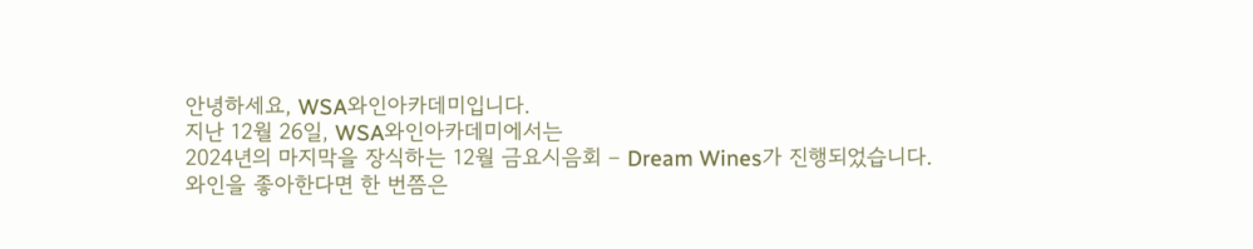안녕하세요, WSA와인아카데미입니다.
지난 12월 26일, WSA와인아카데미에서는
2024년의 마지막을 장식하는 12월 금요시음회 – Dream Wines가 진행되었습니다.
와인을 좋아한다면 한 번쯤은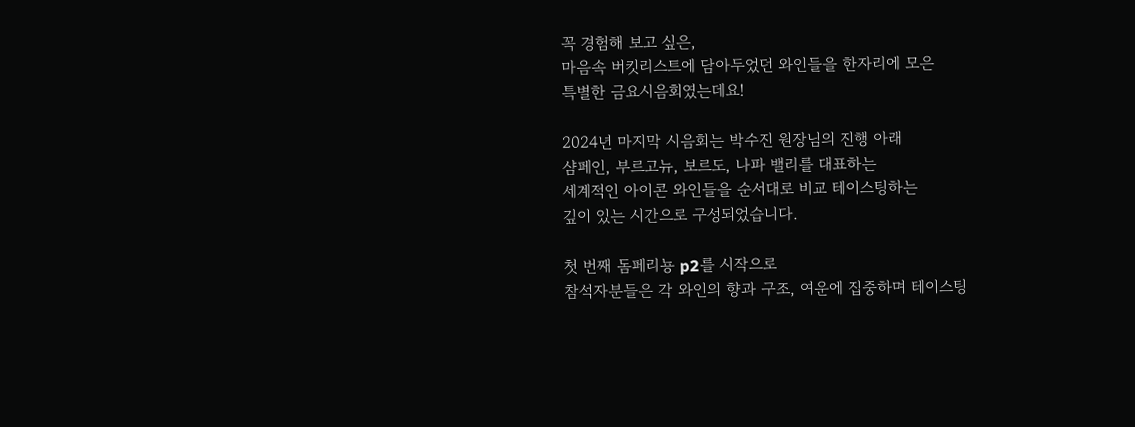꼭 경험해 보고 싶은,
마음속 버킷리스트에 담아두었던 와인들을 한자리에 모은
특별한 금요시음회였는데요!

2024년 마지막 시음회는 박수진 원장님의 진행 아래
샴페인, 부르고뉴, 보르도, 나파 밸리를 대표하는
세계적인 아이콘 와인들을 순서대로 비교 테이스팅하는
깊이 있는 시간으로 구성되었습니다.

첫 번째 돔페리뇽 p2를 시작으로
참석자분들은 각 와인의 향과 구조, 여운에 집중하며 테이스팅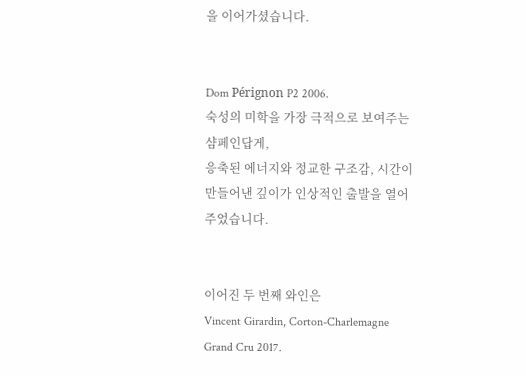을 이어가셨습니다.


Dom Pérignon P2 2006.
숙성의 미학을 가장 극적으로 보여주는 샴페인답게,
응축된 에너지와 정교한 구조감, 시간이 만들어낸 깊이가 인상적인 출발을 열어주었습니다.


이어진 두 번째 와인은
Vincent Girardin, Corton-Charlemagne Grand Cru 2017.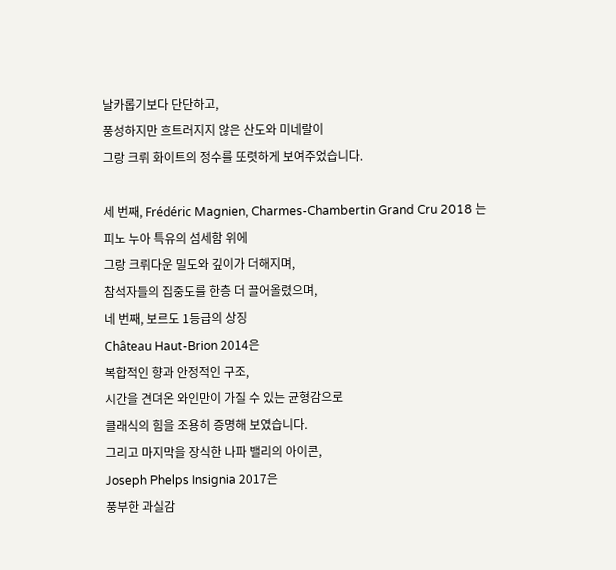날카롭기보다 단단하고,
풍성하지만 흐트러지지 않은 산도와 미네랄이
그랑 크뤼 화이트의 정수를 또렷하게 보여주었습니다.

세 번째, Frédéric Magnien, Charmes-Chambertin Grand Cru 2018 는
피노 누아 특유의 섬세함 위에
그랑 크뤼다운 밀도와 깊이가 더해지며,
참석자들의 집중도를 한층 더 끌어올렸으며,
네 번째, 보르도 1등급의 상징
Château Haut-Brion 2014은
복합적인 향과 안정적인 구조,
시간을 견뎌온 와인만이 가질 수 있는 균형감으로
클래식의 힘을 조용히 증명해 보였습니다.
그리고 마지막을 장식한 나파 밸리의 아이콘,
Joseph Phelps Insignia 2017은
풍부한 과실감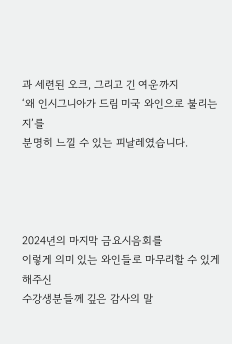과 세련된 오크, 그리고 긴 여운까지
‘왜 인시그니아가 드림 미국 와인으로 불리는지’를
분명히 느낄 수 있는 피날레였습니다.




2024년의 마지막 금요시음회를
이렇게 의미 있는 와인들로 마무리할 수 있게 해주신
수강생분들께 깊은 감사의 말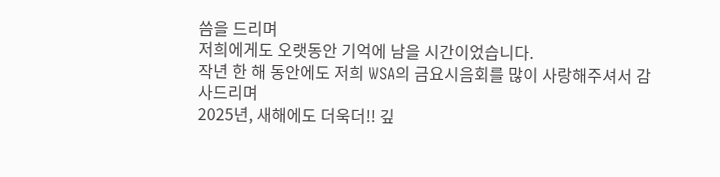씀을 드리며
저희에게도 오랫동안 기억에 남을 시간이었습니다.
작년 한 해 동안에도 저희 WSA의 금요시음회를 많이 사랑해주셔서 감사드리며
2025년, 새해에도 더욱더!! 깊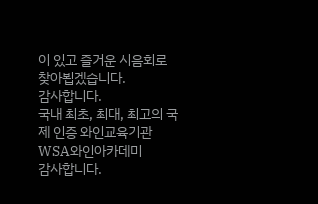이 있고 즐거운 시음회로 찾아뵙겠습니다.
감사합니다.
국내 최초, 최대, 최고의 국제 인증 와인교육기관
WSA와인아카데미
감사합니다.